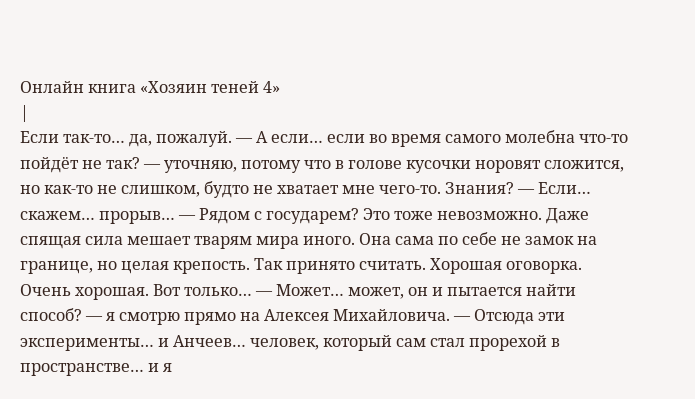Онлайн книга «Хозяин теней 4»
|
Если так-то… да, пожалуй. — А если… если во время самого молебна что-то пойдёт не так? — уточняю, потому что в голове кусочки норовят сложится, но как-то не слишком, будто не хватает мне чего-то. Знания? — Если… скажем… прорыв… — Рядом с государем? Это тоже невозможно. Даже спящая сила мешает тварям мира иного. Она сама по себе не замок на границе, но целая крепость. Так принято считать. Хорошая оговорка. Очень хорошая. Вот только… — Может… может, он и пытается найти способ? — я смотрю прямо на Алексея Михайловича. — Отсюда эти эксперименты… и Анчеев… человек, который сам стал прорехой в пространстве… и я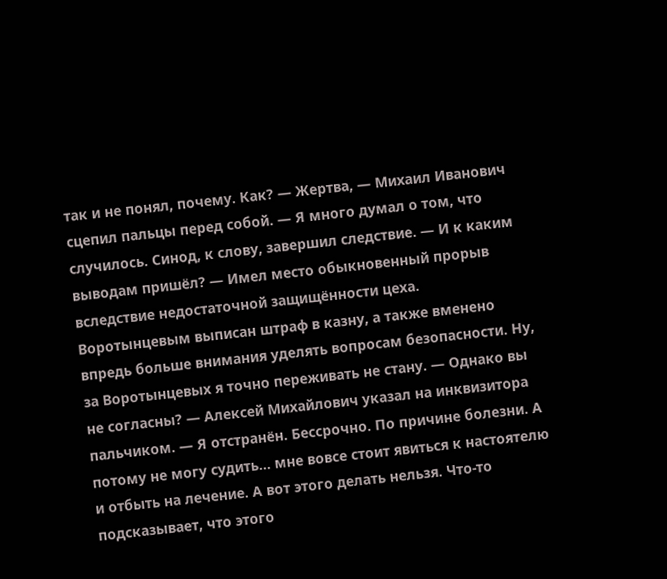так и не понял, почему. Как? — Жертва, — Михаил Иванович сцепил пальцы перед собой. — Я много думал о том, что случилось. Синод, к слову, завершил следствие. — И к каким выводам пришёл? — Имел место обыкновенный прорыв вследствие недостаточной защищённости цеха. Воротынцевым выписан штраф в казну, а также вменено впредь больше внимания уделять вопросам безопасности. Ну, за Воротынцевых я точно переживать не стану. — Однако вы не согласны? — Алексей Михайлович указал на инквизитора пальчиком. — Я отстранён. Бессрочно. По причине болезни. А потому не могу судить… мне вовсе стоит явиться к настоятелю и отбыть на лечение. А вот этого делать нельзя. Что-то подсказывает, что этого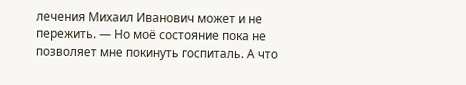лечения Михаил Иванович может и не пережить. — Но моё состояние пока не позволяет мне покинуть госпиталь. А что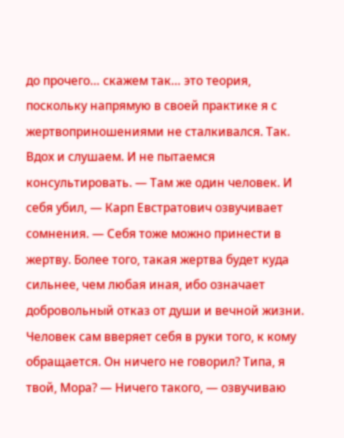до прочего… скажем так… это теория, поскольку напрямую в своей практике я с жертвоприношениями не сталкивался. Так. Вдох и слушаем. И не пытаемся консультировать. — Там же один человек. И себя убил, — Карп Евстратович озвучивает сомнения. — Себя тоже можно принести в жертву. Более того, такая жертва будет куда сильнее, чем любая иная, ибо означает добровольный отказ от души и вечной жизни. Человек сам вверяет себя в руки того, к кому обращается. Он ничего не говорил? Типа, я твой, Мора? — Ничего такого, — озвучиваю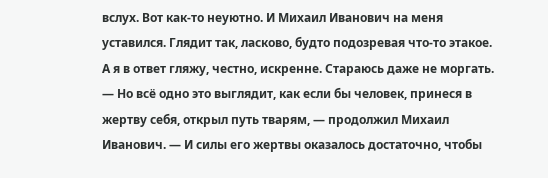вслух. Вот как-то неуютно. И Михаил Иванович на меня уставился. Глядит так, ласково, будто подозревая что-то этакое. А я в ответ гляжу, честно, искренне. Стараюсь даже не моргать. — Но всё одно это выглядит, как если бы человек, принеся в жертву себя, открыл путь тварям, — продолжил Михаил Иванович. — И силы его жертвы оказалось достаточно, чтобы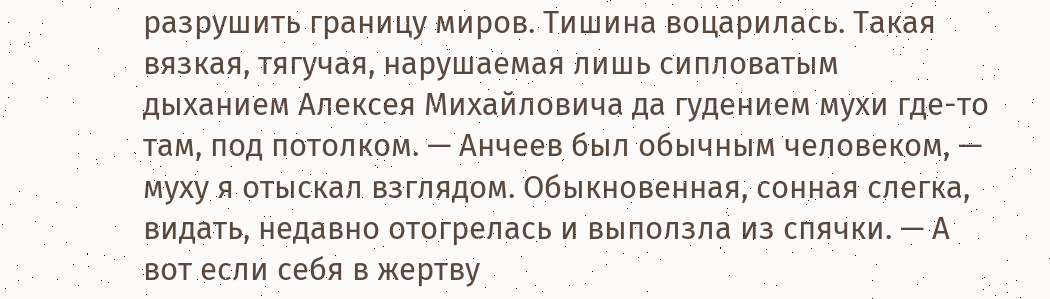разрушить границу миров. Тишина воцарилась. Такая вязкая, тягучая, нарушаемая лишь сипловатым дыханием Алексея Михайловича да гудением мухи где-то там, под потолком. — Анчеев был обычным человеком, — муху я отыскал взглядом. Обыкновенная, сонная слегка, видать, недавно отогрелась и выползла из спячки. — А вот если себя в жертву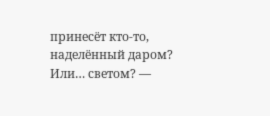принесёт кто-то, наделённый даром? Или… светом? —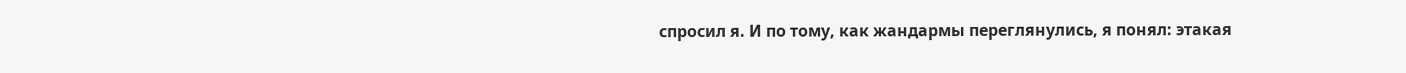спросил я. И по тому, как жандармы переглянулись, я понял: этакая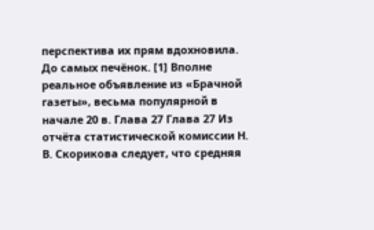перспектива их прям вдохновила. До самых печёнок. [1] Вполне реальное объявление из «Брачной газеты», весьма популярной в начале 20 в. Глава 27 Глава 27 Из отчёта статистической комиссии Н. В. Скорикова следует, что средняя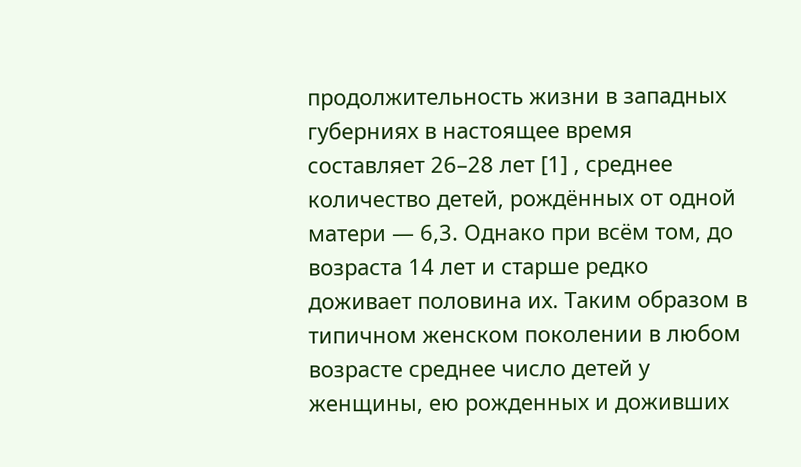продолжительность жизни в западных губерниях в настоящее время составляет 26–28 лет [1] , среднее количество детей, рождённых от одной матери — 6,3. Однако при всём том, до возраста 14 лет и старше редко доживает половина их. Таким образом в типичном женском поколении в любом возрасте среднее число детей у женщины, ею рожденных и доживших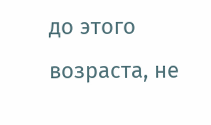до этого возраста, не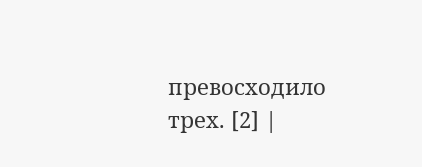превосходило трех. [2] |